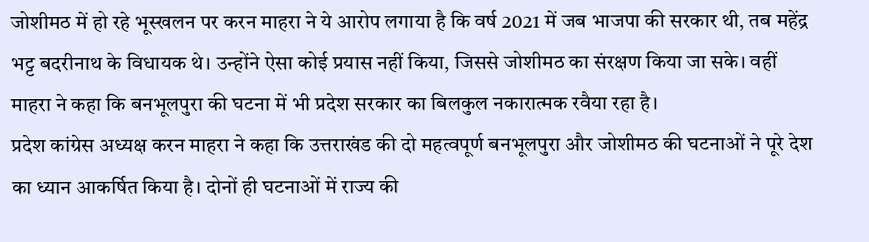जोशीमठ में हो रहे भूस्खलन पर करन माहरा ने ये आरोप लगाया है कि वर्ष 2021 में जब भाजपा की सरकार थी, तब महेंद्र भट्ट बदरीनाथ के विधायक थे। उन्होंने ऐसा कोई प्रयास नहीं किया, जिससे जोशीमठ का संरक्षण किया जा सके। वहीं माहरा ने कहा कि बनभूलपुरा की घटना में भी प्रदेश सरकार का बिलकुल नकारात्मक रवैया रहा है।
प्रदेश कांग्रेस अध्यक्ष करन माहरा ने कहा कि उत्तराखंड की दो महत्वपूर्ण बनभूलपुरा और जोशीमठ की घटनाओं ने पूरे देश का ध्यान आकर्षित किया है। दोनों ही घटनाओं में राज्य की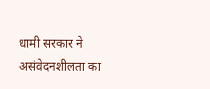धामी सरकार ने असंवेदनशीलता का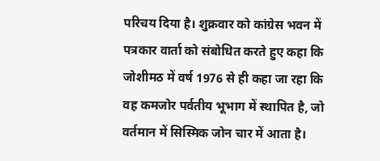परिचय दिया है। शुक्रवार को कांग्रेस भवन में पत्रकार वार्ता को संबोधित करते हुए कहा कि जोशीमठ में वर्ष 1976 से ही कहा जा रहा कि वह कमजोर पर्वतीय भूभाग में स्थापित है, जो वर्तमान में सिस्मिक जोन चार में आता है।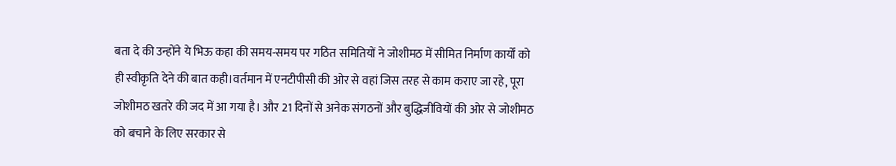बता दे की उन्होंने ये भिऊ कहा की समय-समय पर गठित समितियों ने जोशीमठ में सीमित निर्माण कार्यों को ही स्वीकृति देने की बात कही।वर्तमान में एनटीपीसी की ओर से वहां जिस तरह से काम कराए जा रहे, पूरा जोशीमठ खतरे की जद में आ गया है। और 21 दिनों से अनेक संगठनों और बुद्धिजीवियों की ओर से जोशीमठ को बचाने के लिए सरकार से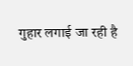गुहार लगाई जा रही है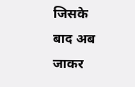जिसके बाद अब जाकर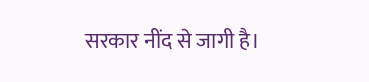सरकार नींद से जागी है।